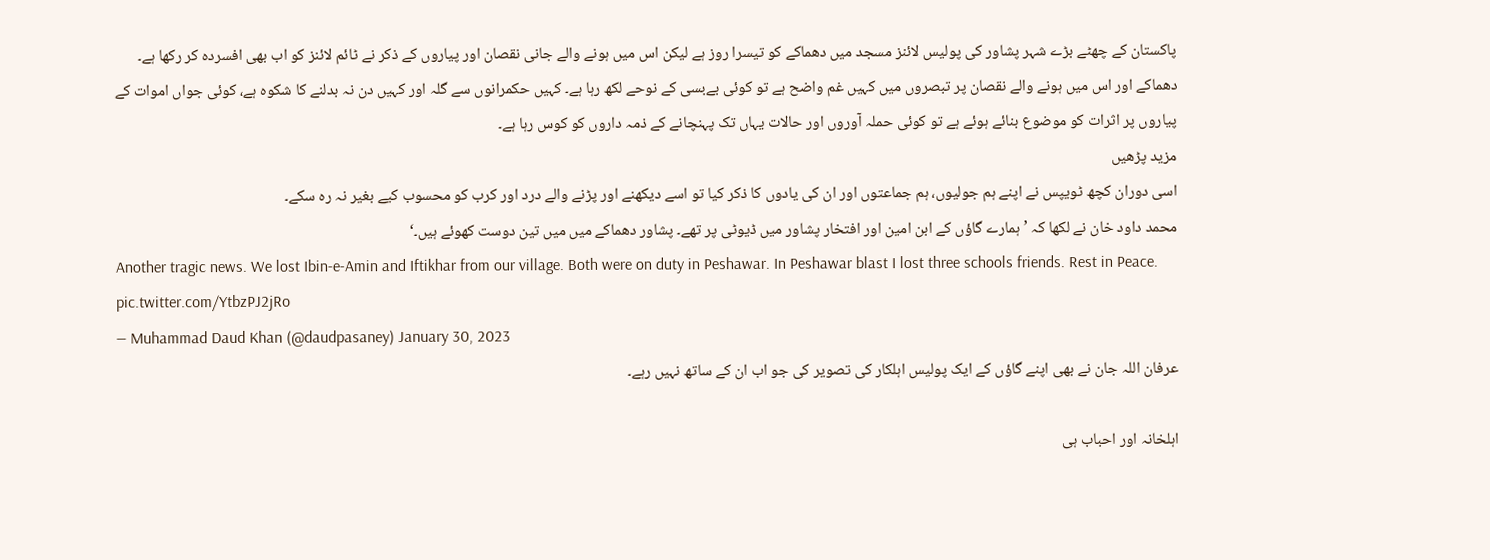پاکستان کے چھٹے بڑے شہر پشاور کی پولیس لائنز مسجد میں دھماکے کو تیسرا روز ہے لیکن اس میں ہونے والے جانی نقصان اور پیاروں کے ذکر نے ٹائم لائنز کو اب بھی افسردہ کر رکھا ہے۔
دھماکے اور اس میں ہونے والے نقصان پر تبصروں میں کہیں غم واضح ہے تو کوئی بےبسی کے نوحے لکھ رہا ہے۔ کہیں حکمرانوں سے گلہ اور کہیں دن نہ بدلنے کا شکوہ ہے، کوئی جواں اموات کے پیاروں پر اثرات کو موضوع بنائے ہوئے ہے تو کوئی حملہ آوروں اور حالات یہاں تک پہنچانے کے ذمہ داروں کو کوس رہا ہے۔
مزید پڑھیں
اسی دوران کچھ ٹویپس نے اپنے ہم جولیوں، ہم جماعتوں اور ان کی یادوں کا ذکر کیا تو اسے دیکھنے اور پڑنے والے درد اور کرب کو محسوب کیے بغیر نہ رہ سکے۔
محمد داود خان نے لکھا کہ ’ہمارے گاؤں کے ابن امین اور افتخار پشاور میں ڈیوٹی پر تھے۔ پشاور دھماکے میں میں تین دوست کھوئے ہیں۔‘
Another tragic news. We lost Ibin-e-Amin and Iftikhar from our village. Both were on duty in Peshawar. In Peshawar blast I lost three schools friends. Rest in Peace. pic.twitter.com/YtbzPJ2jRo
— Muhammad Daud Khan (@daudpasaney) January 30, 2023
عرفان اللہ جان نے بھی اپنے گاؤں کے ایک پولیس اہلکار کی تصویر کی جو اب ان کے ساتھ نہیں رہے۔

اہلخانہ اور احباب ہی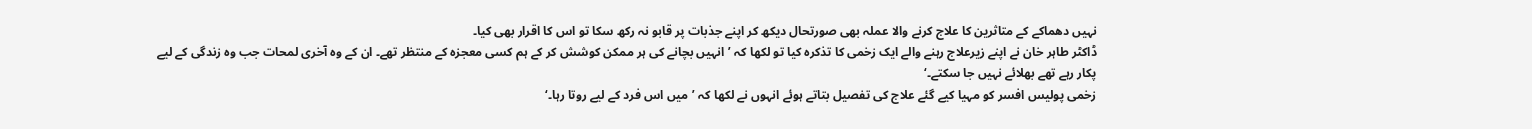نہیں دھماکے کے متاثرین کا علاج کرنے والا عملہ بھی صورتحال دیکھ کر اپنے جذبات پر قابو نہ رکھ سکا تو اس کا اقرار بھی کیا۔
ڈاکٹر طاہر خان نے اپنے زیرعلاج رہنے والے ایک زخمی کا تذکرہ کیا تو لکھا کہ ’انہیں بچانے کی ہر ممکن کوشش کر کے ہم کسی معجزہ کے منتظر تھے۔ ان کے وہ آخری لمحات جب وہ زندگی کے لیے پکار رہے تھے بھلائے نہیں جا سکتے۔‘
زخمی پولیس افسر کو مہیا کیے گئے علاج کی تفصیل بتاتے ہوئے انہوں نے لکھا کہ ’میں اس فرد کے لیے روتا رہا۔‘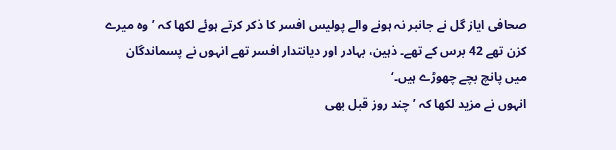صحافی ایاز گل نے جانبر نہ ہونے والے پولیس افسر کا ذکر کرتے ہوئے لکھا کہ ’وہ میرے کزن تھے 42 برس کے تھے۔ ذہین، بہادر اور دیانتدار افسر تھے انہوں نے پسماندگان میں پانچ بچے چھوڑے ہیں۔‘
انہوں نے مزید لکھا کہ ’چند روز قبل بھی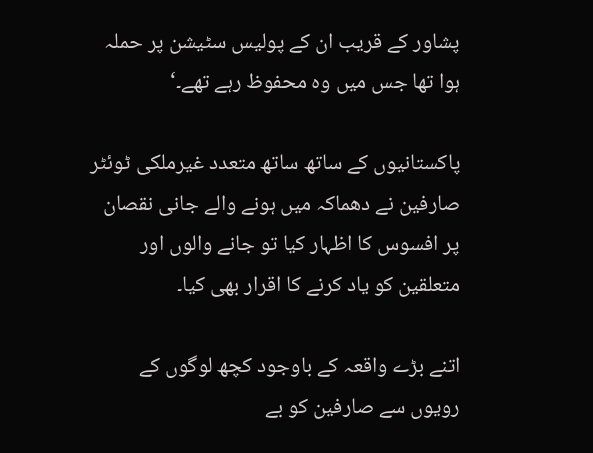پشاور کے قریب ان کے پولیس سٹیشن پر حملہ ہوا تھا جس میں وہ محفوظ رہے تھے۔‘

پاکستانیوں کے ساتھ ساتھ متعدد غیرملکی ٹوئٹر صارفین نے دھماکہ میں ہونے والے جانی نقصان پر افسوس کا اظہار کیا تو جانے والوں اور متعلقین کو یاد کرنے کا اقرار بھی کیا۔

اتنے بڑے واقعہ کے باوجود کچھ لوگوں کے رویوں سے صارفین کو بے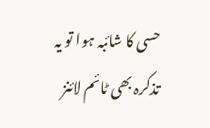حسی کا شائبہ ہوا تو یہ تذکرہ بھی ٹائم لائنز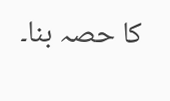کا حصہ بنا۔